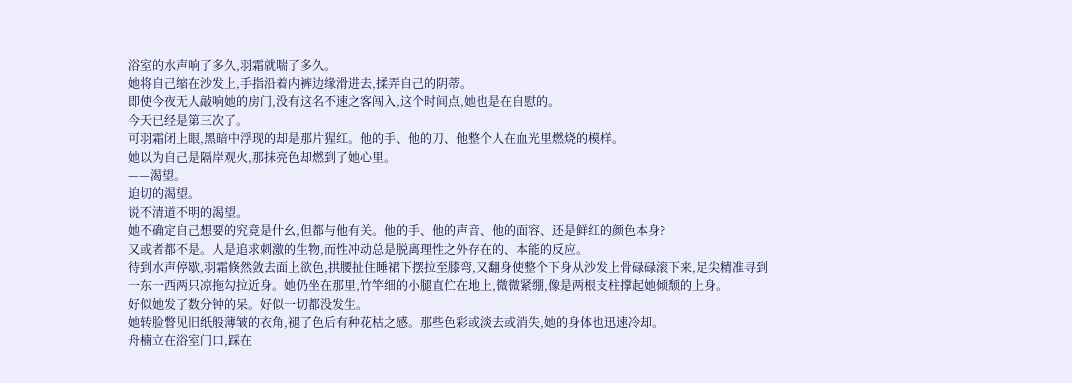浴室的水声响了多久,羽霜就喘了多久。
她将自己缩在沙发上,手指沿着内裤边缘滑进去,揉弄自己的阴蒂。
即使今夜无人敲响她的房门,没有这名不速之客闯入,这个时间点,她也是在自慰的。
今天已经是第三次了。
可羽霜闭上眼,黑暗中浮现的却是那片猩红。他的手、他的刀、他整个人在血光里燃烧的模样。
她以为自己是隔岸观火,那抹亮色却燃到了她心里。
——渴望。
迫切的渴望。
说不清道不明的渴望。
她不确定自己想要的究竟是什幺,但都与他有关。他的手、他的声音、他的面容、还是鲜红的颜色本身?
又或者都不是。人是追求刺激的生物,而性冲动总是脱离理性之外存在的、本能的反应。
待到水声停歇,羽霜倏然敛去面上欲色,拱腰扯住睡裙下摆拉至膝弯,又翻身使整个下身从沙发上骨碌碌滚下来,足尖精准寻到一东一西两只凉拖勾拉近身。她仍坐在那里,竹竿细的小腿直伫在地上,微微紧绷,像是两根支柱撑起她倾颓的上身。
好似她发了数分钟的呆。好似一切都没发生。
她转脸瞥见旧纸般薄皱的衣角,褪了色后有种花枯之感。那些色彩或淡去或消失,她的身体也迅速冷却。
舟楠立在浴室门口,踩在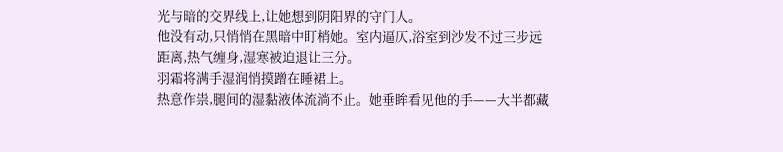光与暗的交界线上,让她想到阴阳界的守门人。
他没有动,只悄悄在黑暗中盯梢她。室内逼仄,浴室到沙发不过三步远距离,热气缠身,湿寒被迫退让三分。
羽霜将满手湿润悄摸蹭在睡裙上。
热意作祟,腿间的湿黏液体流淌不止。她垂眸看见他的手——大半都藏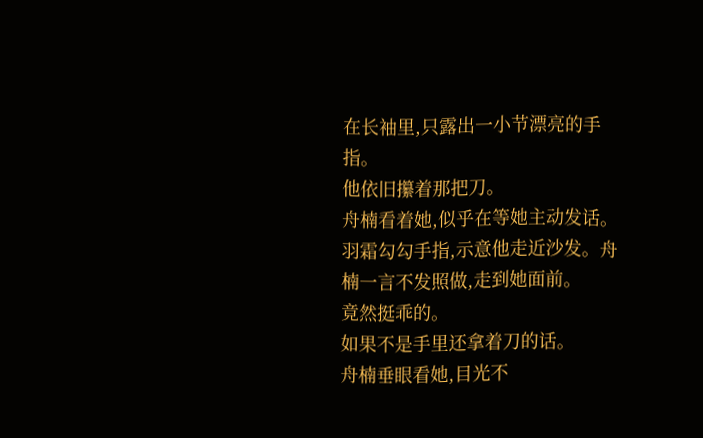在长袖里,只露出一小节漂亮的手指。
他依旧攥着那把刀。
舟楠看着她,似乎在等她主动发话。
羽霜勾勾手指,示意他走近沙发。舟楠一言不发照做,走到她面前。
竟然挺乖的。
如果不是手里还拿着刀的话。
舟楠垂眼看她,目光不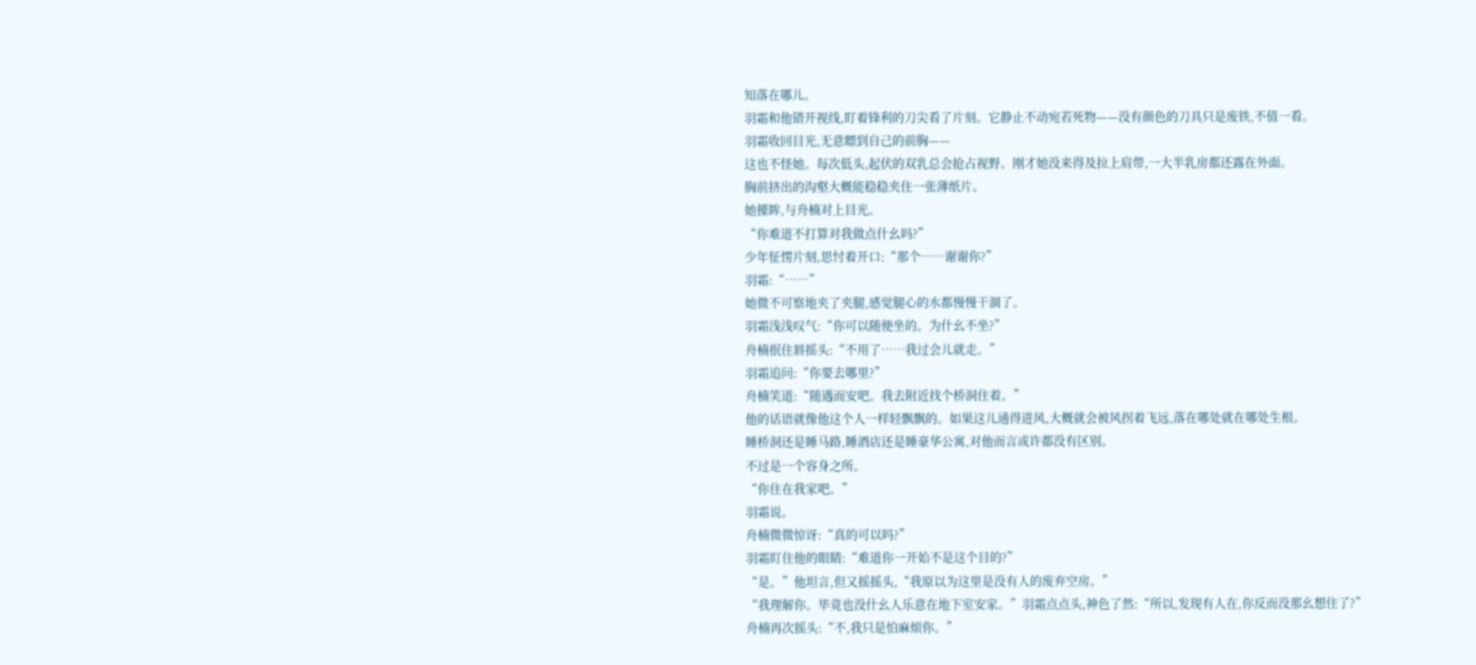知落在哪儿。
羽霜和他错开视线,盯着锋利的刀尖看了片刻。它静止不动宛若死物——没有颜色的刀具只是废铁,不值一看。
羽霜收回目光,无意瞟到自己的前胸——
这也不怪她。每次低头,起伏的双乳总会抢占视野。刚才她没来得及拉上肩带,一大半乳房都还露在外面。
胸前挤出的沟壑大概能稳稳夹住一张薄纸片。
她擡眸,与舟楠对上目光。
“你难道不打算对我做点什幺吗?”
少年怔愣片刻,思忖着开口:“那个……谢谢你?”
羽霜:“……”
她微不可察地夹了夹腿,感觉腿心的水都慢慢干涸了。
羽霜浅浅叹气:“你可以随便坐的。为什幺不坐?”
舟楠抿住唇摇头:“不用了……我过会儿就走。”
羽霜追问:“你要去哪里?”
舟楠笑道:“随遇而安吧。我去附近找个桥洞住着。”
他的话语就像他这个人一样轻飘飘的。如果这儿通得进风,大概就会被风拐着飞远,落在哪处就在哪处生根。
睡桥洞还是睡马路,睡酒店还是睡豪华公寓,对他而言或许都没有区别。
不过是一个容身之所。
“你住在我家吧。”
羽霜说。
舟楠微微惊讶:“真的可以吗?”
羽霜盯住他的眼睛:“难道你一开始不是这个目的?”
“是。”他坦言,但又摇摇头,“我原以为这里是没有人的废弃空房。”
“我理解你。毕竟也没什幺人乐意在地下室安家。”羽霜点点头,神色了然:“所以,发现有人在,你反而没那幺想住了?”
舟楠再次摇头:“不,我只是怕麻烦你。”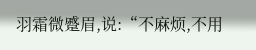羽霜微蹙眉,说:“不麻烦,不用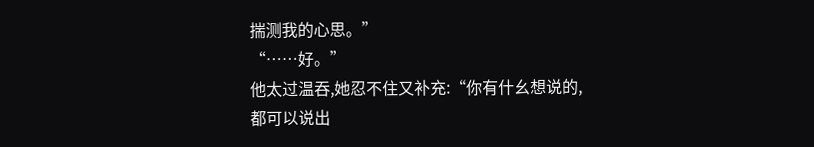揣测我的心思。”
“……好。”
他太过温吞,她忍不住又补充:“你有什幺想说的,都可以说出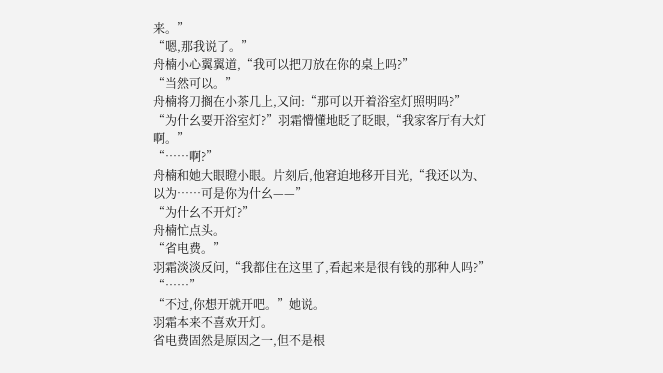来。”
“嗯,那我说了。”
舟楠小心翼翼道,“我可以把刀放在你的桌上吗?”
“当然可以。”
舟楠将刀搁在小茶几上,又问:“那可以开着浴室灯照明吗?”
“为什幺要开浴室灯?”羽霜懵懂地眨了眨眼,“我家客厅有大灯啊。”
“……啊?”
舟楠和她大眼瞪小眼。片刻后,他窘迫地移开目光,“我还以为、以为……可是你为什幺——”
“为什幺不开灯?”
舟楠忙点头。
“省电费。”
羽霜淡淡反问,“我都住在这里了,看起来是很有钱的那种人吗?”
“……”
“不过,你想开就开吧。”她说。
羽霜本来不喜欢开灯。
省电费固然是原因之一,但不是根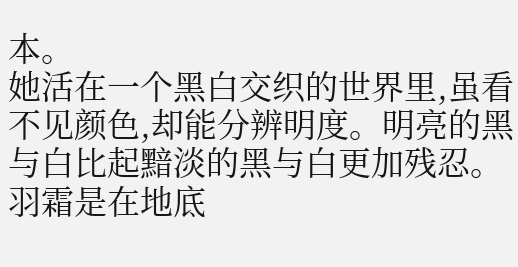本。
她活在一个黑白交织的世界里,虽看不见颜色,却能分辨明度。明亮的黑与白比起黯淡的黑与白更加残忍。
羽霜是在地底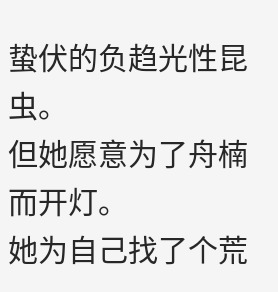蛰伏的负趋光性昆虫。
但她愿意为了舟楠而开灯。
她为自己找了个荒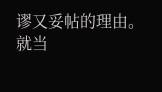谬又妥帖的理由。
就当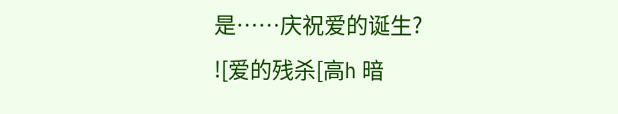是……庆祝爱的诞生?
![爱的残杀[高h 暗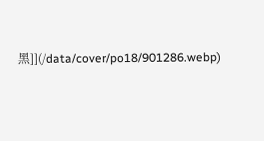黑]](/data/cover/po18/901286.webp)